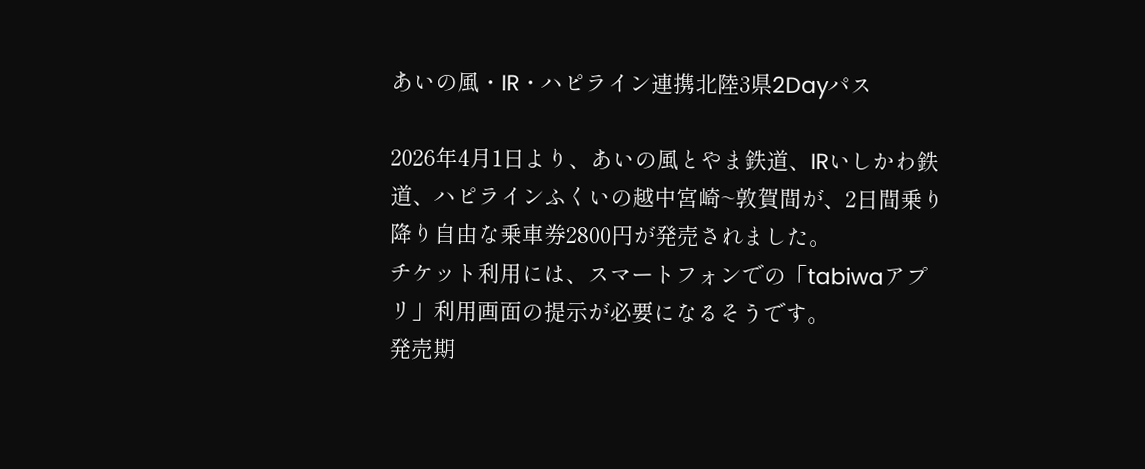あいの風・IR・ハピライン連携北陸3県2Dayパス

2026年4月1日より、あいの風とやま鉄道、IRいしかわ鉄道、ハピラインふくいの越中宮崎~敦賀間が、2日間乗り降り自由な乗車券2800円が発売されました。
チケット利用には、スマートフォンでの「tabiwaアプリ」利用画面の提示が必要になるそうです。
発売期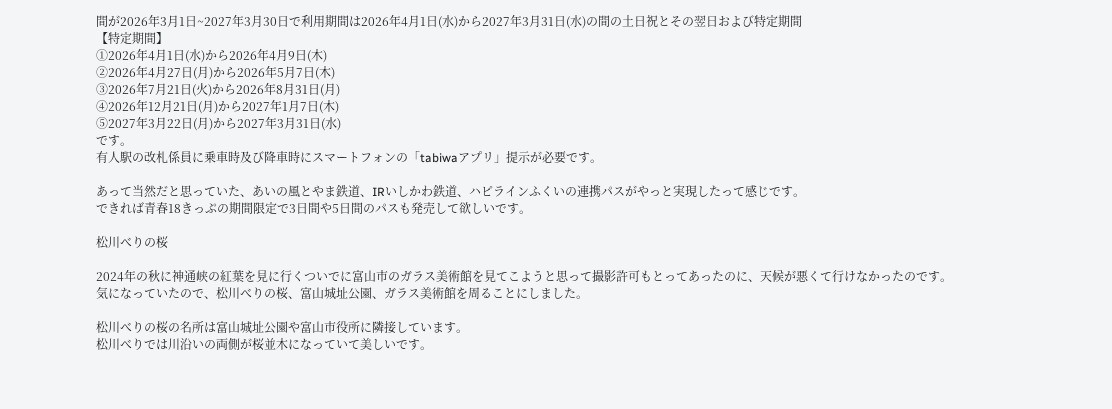間が2026年3月1日~2027年3月30日で利用期間は2026年4月1日(水)から2027年3月31日(水)の間の土日祝とその翌日および特定期間
【特定期間】
①2026年4月1日(水)から2026年4月9日(木)
②2026年4月27日(月)から2026年5月7日(木)
③2026年7月21日(火)から2026年8月31日(月)
④2026年12月21日(月)から2027年1月7日(木)
⑤2027年3月22日(月)から2027年3月31日(水)
です。
有人駅の改札係員に乗車時及び降車時にスマートフォンの「tabiwaアプリ」提示が必要です。

あって当然だと思っていた、あいの風とやま鉄道、IRいしかわ鉄道、ハピラインふくいの連携パスがやっと実現したって感じです。
できれば青春18きっぷの期間限定で3日間や5日間のパスも発売して欲しいです。

松川べりの桜

2024年の秋に神通峡の紅葉を見に行くついでに富山市のガラス美術館を見てこようと思って撮影許可もとってあったのに、天候が悪くて行けなかったのです。
気になっていたので、松川べりの桜、富山城址公園、ガラス美術館を周ることにしました。

松川べりの桜の名所は富山城址公園や富山市役所に隣接しています。
松川べりでは川沿いの両側が桜並木になっていて美しいです。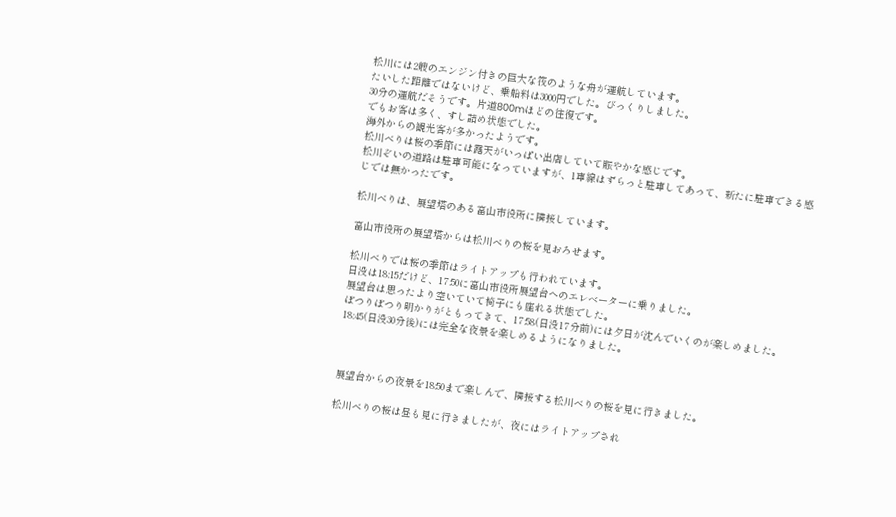松川には2艘のエンジン付きの巨大な筏のような舟が運航しています。
たいした距離ではないけど、乗船料は3000円でした。びっくりしました。
30分の運航だそうです。片道800mほどの往復です。
でもお客は多く、すし詰め状態でした。
海外からの観光客が多かったようです。
松川べりは桜の季節には露天がいっぱい出店していて賑やかな感じです。
松川ぞいの道路は駐車可能になっていますが、1車線はずらっと駐車してあって、新たに駐車できる感じでは無かったです。

松川べりは、展望塔のある富山市役所に隣接しています。

富山市役所の展望塔からは松川べりの桜を見おろせます。

松川べりでは桜の季節はライトアップも行われています。
日没は18:15だけど、17:50に富山市役所展望台へのエレベーターに乗りました。
展望台は思ったより空いていて椅子にも座れる状態でした。
ぽつりぽつり明かりがともってきて、17:58(日没17分前)には夕日が沈んでいくのが楽しめました。18:45(日没30分後)には完全な夜景を楽しめるようになりました。



展望台からの夜景を18:50まで楽しんで、隣接する松川べりの桜を見に行きました。

松川べりの桜は昼も見に行きましたが、夜にはライトアップされ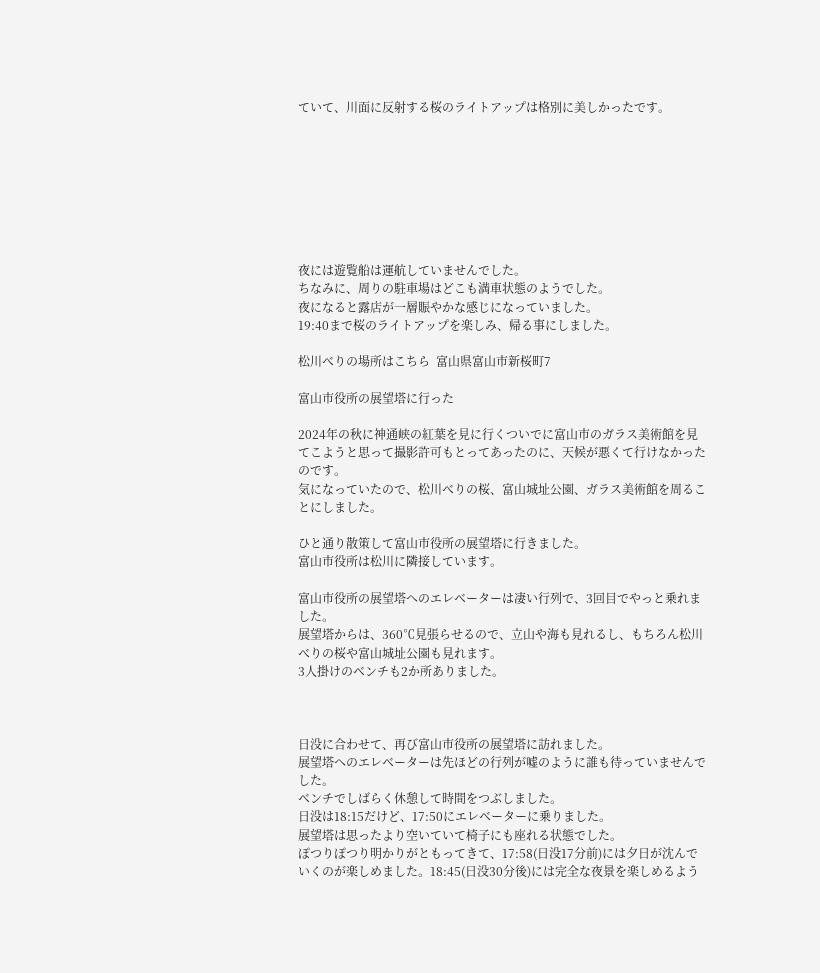ていて、川面に反射する桜のライトアップは格別に美しかったです。








夜には遊覧船は運航していませんでした。
ちなみに、周りの駐車場はどこも満車状態のようでした。
夜になると露店が一層賑やかな感じになっていました。
19:40まで桜のライトアップを楽しみ、帰る事にしました。

松川べりの場所はこちら  富山県富山市新桜町7

富山市役所の展望塔に行った

2024年の秋に神通峡の紅葉を見に行くついでに富山市のガラス美術館を見てこようと思って撮影許可もとってあったのに、天候が悪くて行けなかったのです。
気になっていたので、松川べりの桜、富山城址公園、ガラス美術館を周ることにしました。

ひと通り散策して富山市役所の展望塔に行きました。
富山市役所は松川に隣接しています。

富山市役所の展望塔へのエレベーターは凄い行列で、3回目でやっと乗れました。
展望塔からは、360℃見張らせるので、立山や海も見れるし、もちろん松川べりの桜や富山城址公園も見れます。
3人掛けのベンチも2か所ありました。



日没に合わせて、再び富山市役所の展望塔に訪れました。
展望塔へのエレベーターは先ほどの行列が嘘のように誰も待っていませんでした。
ベンチでしばらく休憩して時間をつぶしました。
日没は18:15だけど、17:50にエレベーターに乗りました。
展望塔は思ったより空いていて椅子にも座れる状態でした。
ぽつりぽつり明かりがともってきて、17:58(日没17分前)には夕日が沈んでいくのが楽しめました。18:45(日没30分後)には完全な夜景を楽しめるよう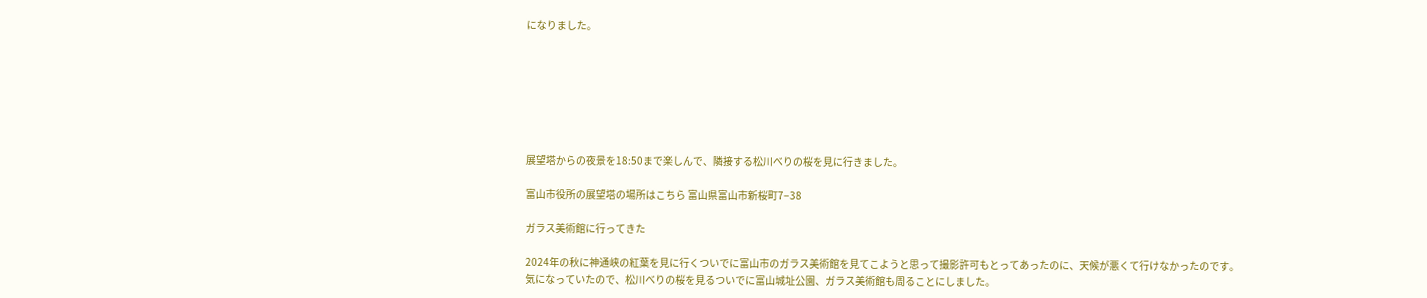になりました。







展望塔からの夜景を18:50まで楽しんで、隣接する松川べりの桜を見に行きました。

富山市役所の展望塔の場所はこちら 富山県富山市新桜町7−38

ガラス美術館に行ってきた

2024年の秋に神通峡の紅葉を見に行くついでに富山市のガラス美術館を見てこようと思って撮影許可もとってあったのに、天候が悪くて行けなかったのです。
気になっていたので、松川べりの桜を見るついでに富山城址公園、ガラス美術館も周ることにしました。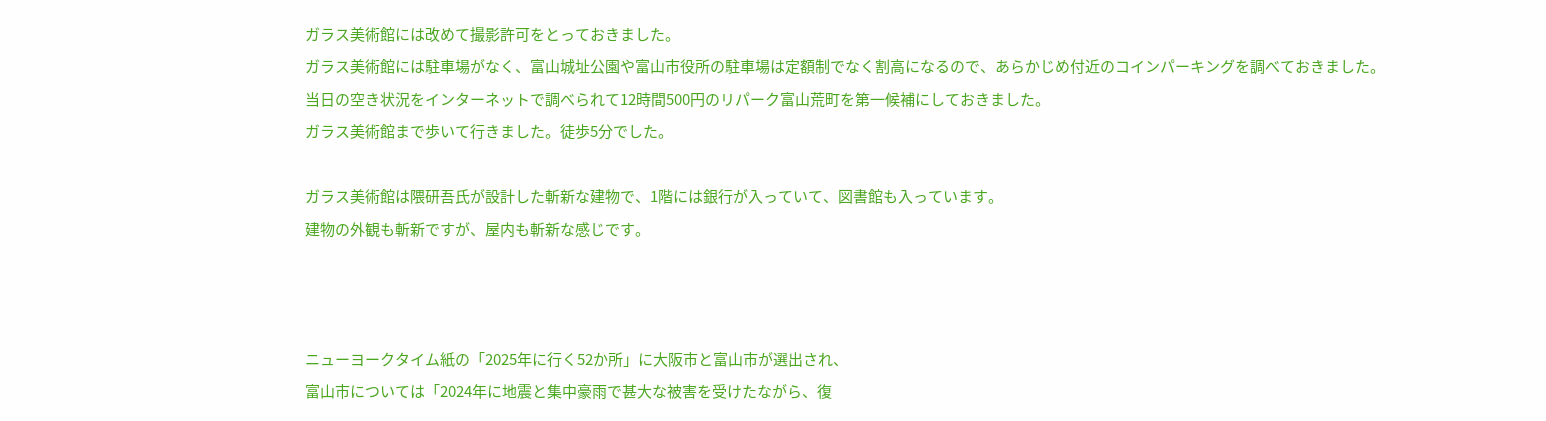ガラス美術館には改めて撮影許可をとっておきました。
ガラス美術館には駐車場がなく、富山城址公園や富山市役所の駐車場は定額制でなく割高になるので、あらかじめ付近のコインパーキングを調べておきました。
当日の空き状況をインターネットで調べられて12時間500円のリパーク富山荒町を第一候補にしておきました。
ガラス美術館まで歩いて行きました。徒歩5分でした。

ガラス美術館は隈研吾氏が設計した斬新な建物で、1階には銀行が入っていて、図書館も入っています。
建物の外観も斬新ですが、屋内も斬新な感じです。



ニューヨークタイム紙の「2025年に行く52か所」に大阪市と富山市が選出され、
富山市については「2024年に地震と集中豪雨で甚大な被害を受けたながら、復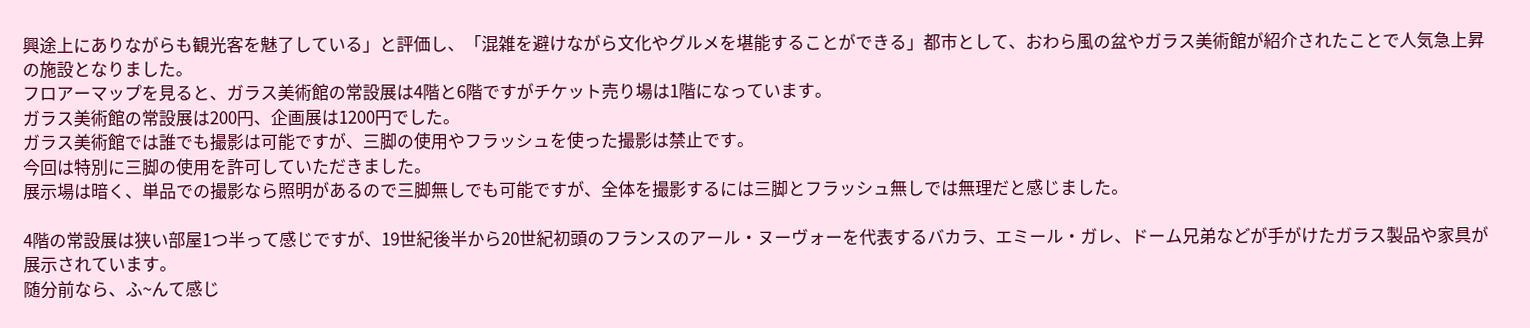興途上にありながらも観光客を魅了している」と評価し、「混雑を避けながら文化やグルメを堪能することができる」都市として、おわら風の盆やガラス美術館が紹介されたことで人気急上昇の施設となりました。
フロアーマップを見ると、ガラス美術館の常設展は4階と6階ですがチケット売り場は1階になっています。
ガラス美術館の常設展は200円、企画展は1200円でした。
ガラス美術館では誰でも撮影は可能ですが、三脚の使用やフラッシュを使った撮影は禁止です。
今回は特別に三脚の使用を許可していただきました。
展示場は暗く、単品での撮影なら照明があるので三脚無しでも可能ですが、全体を撮影するには三脚とフラッシュ無しでは無理だと感じました。

4階の常設展は狭い部屋1つ半って感じですが、19世紀後半から20世紀初頭のフランスのアール・ヌーヴォーを代表するバカラ、エミール・ガレ、ドーム兄弟などが手がけたガラス製品や家具が展示されています。
随分前なら、ふ~んて感じ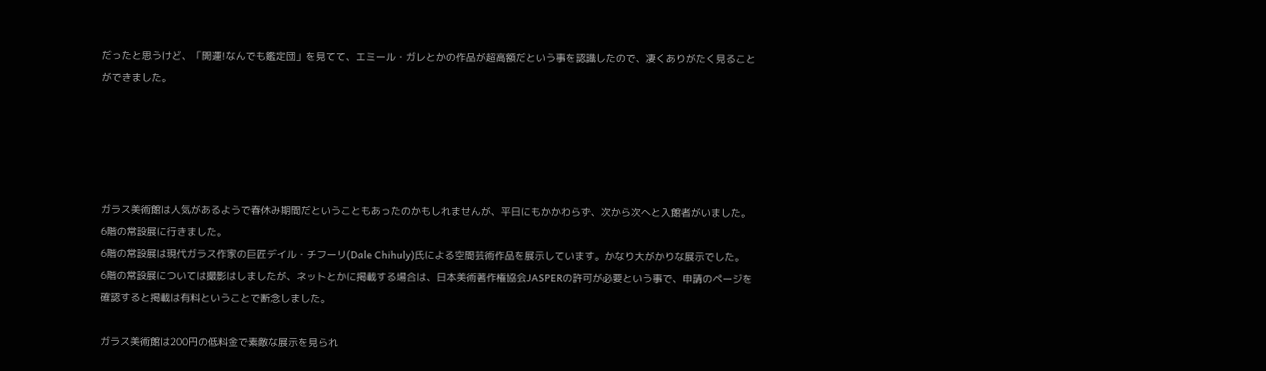だったと思うけど、「開運!なんでも鑑定団」を見てて、エミール・ガレとかの作品が超高額だという事を認識したので、凄くありがたく見ることができました。





ガラス美術館は人気があるようで春休み期間だということもあったのかもしれませんが、平日にもかかわらず、次から次へと入館者がいました。
6階の常設展に行きました。
6階の常設展は現代ガラス作家の巨匠デイル・チフーリ(Dale Chihuly)氏による空間芸術作品を展示しています。かなり大がかりな展示でした。
6階の常設展については撮影はしましたが、ネットとかに掲載する場合は、日本美術著作権協会JASPERの許可が必要という事で、申請のページを確認すると掲載は有料ということで断念しました。

ガラス美術館は200円の低料金で素敵な展示を見られ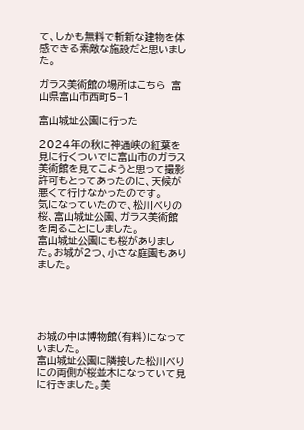て、しかも無料で斬新な建物を体感できる素敵な施設だと思いました。

ガラス美術館の場所はこちら  富山県富山市西町5−1

富山城址公園に行った

2024年の秋に神通峡の紅葉を見に行くついでに富山市のガラス美術館を見てこようと思って撮影許可もとってあったのに、天候が悪くて行けなかったのです。
気になっていたので、松川べりの桜、富山城址公園、ガラス美術館を周ることにしました。
富山城址公園にも桜がありました。お城が2つ、小さな庭園もありました。





お城の中は博物館(有料)になっていました。
富山城址公園に隣接した松川べりにの両側が桜並木になっていて見に行きました。美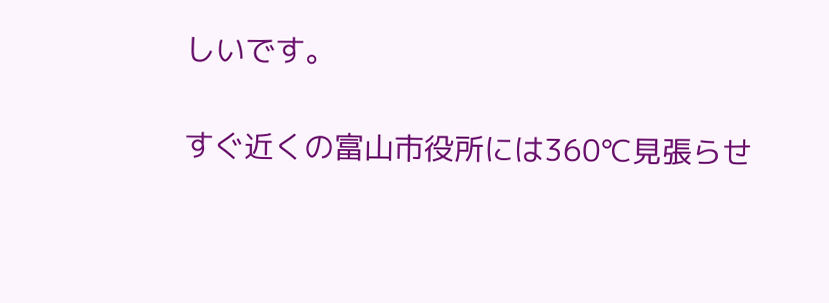しいです。

すぐ近くの富山市役所には360℃見張らせ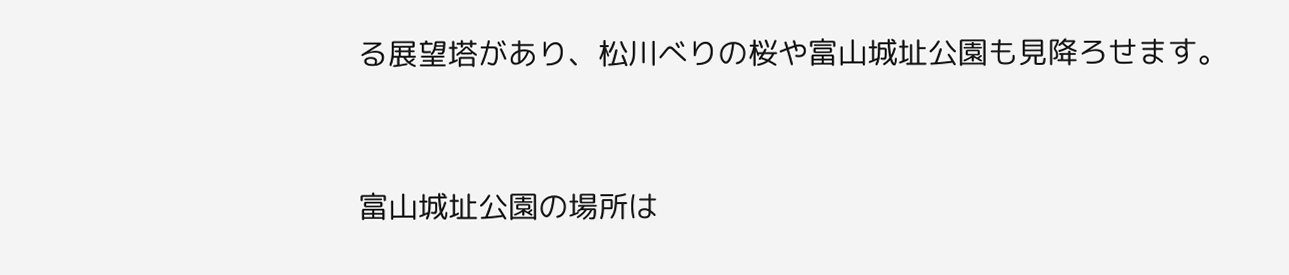る展望塔があり、松川べりの桜や富山城址公園も見降ろせます。


富山城址公園の場所は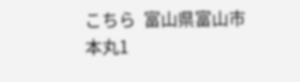こちら  富山県富山市本丸1